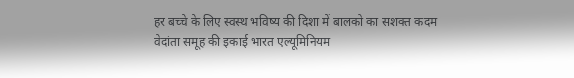हर बच्चे के लिए स्वस्थ भविष्य की दिशा में बालको का सशक्त कदम
वेदांता समूह की इकाई भारत एल्यूमिनियम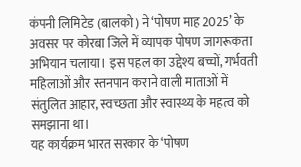कंपनी लिमिटेड (बालको) ने ‘पोषण माह 2025’ के अवसर पर कोरबा जिले में व्यापक पोषण जागरूकता अभियान चलाया। इस पहल का उद्देश्य बच्चों, गर्भवती महिलाओं और स्तनपान कराने वाली माताओं में संतुलित आहार, स्वच्छता और स्वास्थ्य के महत्व को समझाना था।
यह कार्यक्रम भारत सरकार के ‘पोषण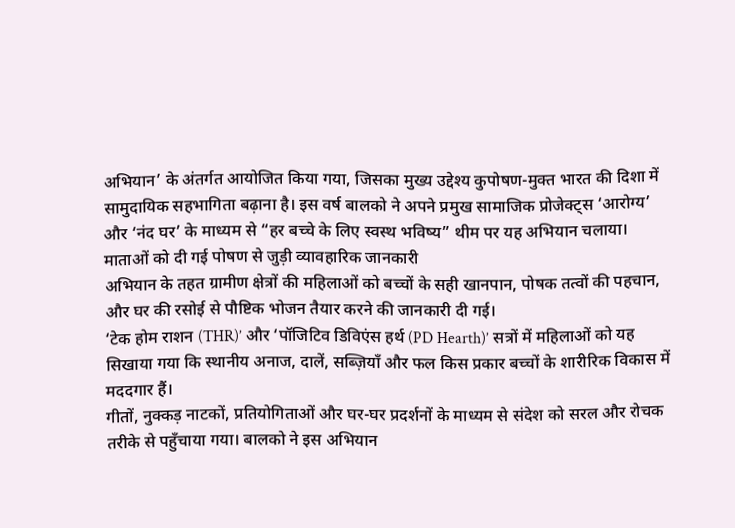अभियान’ के अंतर्गत आयोजित किया गया, जिसका मुख्य उद्देश्य कुपोषण-मुक्त भारत की दिशा में सामुदायिक सहभागिता बढ़ाना है। इस वर्ष बालको ने अपने प्रमुख सामाजिक प्रोजेक्ट्स ‘आरोग्य’ और ‘नंद घर’ के माध्यम से “हर बच्चे के लिए स्वस्थ भविष्य” थीम पर यह अभियान चलाया।
माताओं को दी गई पोषण से जुड़ी व्यावहारिक जानकारी
अभियान के तहत ग्रामीण क्षेत्रों की महिलाओं को बच्चों के सही खानपान, पोषक तत्वों की पहचान, और घर की रसोई से पौष्टिक भोजन तैयार करने की जानकारी दी गई।
‘टेक होम राशन (THR)’ और ‘पॉजिटिव डिविएंस हर्थ (PD Hearth)’ सत्रों में महिलाओं को यह सिखाया गया कि स्थानीय अनाज, दालें, सब्ज़ियाँ और फल किस प्रकार बच्चों के शारीरिक विकास में मददगार हैं।
गीतों, नुक्कड़ नाटकों, प्रतियोगिताओं और घर-घर प्रदर्शनों के माध्यम से संदेश को सरल और रोचक तरीके से पहुँचाया गया। बालको ने इस अभियान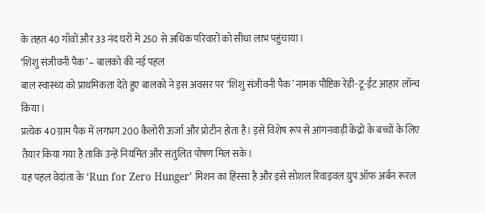के तहत 40 गाँवों और 33 नंद घरों में 250 से अधिक परिवारों को सीधा लाभ पहुंचाया।
‘शिशु संजीवनी पैक’ – बालको की नई पहल
बाल स्वास्थ्य को प्राथमिकता देते हुए बालको ने इस अवसर पर ‘शिशु संजीवनी पैक’ नामक पौष्टिक रेडी-टू-ईट आहार लॉन्च किया।
प्रत्येक 40 ग्राम पैक में लगभग 200 कैलोरी ऊर्जा और प्रोटीन होता है। इसे विशेष रूप से आंगनवाड़ी केंद्रों के बच्चों के लिए तैयार किया गया है ताकि उन्हें नियमित और संतुलित पोषण मिल सके।
यह पहल वेदांता के ‘Run for Zero Hunger’ मिशन का हिस्सा है और इसे सोशल रिवाइवल ग्रुप ऑफ अर्बन रूरल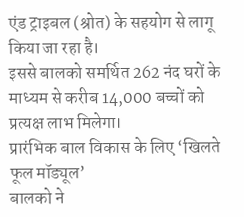एंड ट्राइबल (श्रोत) के सहयोग से लागू किया जा रहा है।
इससे बालको समर्थित 262 नंद घरों के माध्यम से करीब 14,000 बच्चों को प्रत्यक्ष लाभ मिलेगा।
प्रारंभिक बाल विकास के लिए ‘खिलते फूल मॉड्यूल’
बालको ने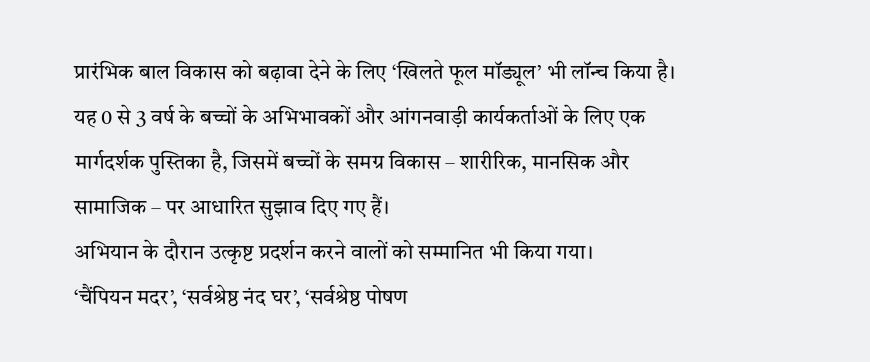प्रारंभिक बाल विकास को बढ़ावा देने के लिए ‘खिलते फूल मॉड्यूल’ भी लॉन्च किया है।
यह 0 से 3 वर्ष के बच्चों के अभिभावकों और आंगनवाड़ी कार्यकर्ताओं के लिए एक मार्गदर्शक पुस्तिका है, जिसमें बच्चों के समग्र विकास – शारीरिक, मानसिक और सामाजिक – पर आधारित सुझाव दिए गए हैं।
अभियान के दौरान उत्कृष्ट प्रदर्शन करने वालों को सम्मानित भी किया गया।
‘चैंपियन मदर’, ‘सर्वश्रेष्ठ नंद घर’, ‘सर्वश्रेष्ठ पोषण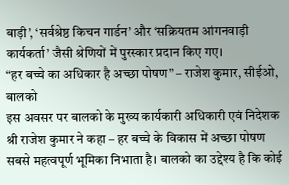बाड़ी’, ‘सर्वश्रेष्ठ किचन गार्डन’ और ‘सक्रियतम आंगनवाड़ी कार्यकर्ता’ जैसी श्रेणियों में पुरस्कार प्रदान किए गए।
“हर बच्चे का अधिकार है अच्छा पोषण” – राजेश कुमार, सीईओ, बालको
इस अवसर पर बालको के मुख्य कार्यकारी अधिकारी एवं निदेशक श्री राजेश कुमार ने कहा – हर बच्चे के विकास में अच्छा पोषण सबसे महत्वपूर्ण भूमिका निभाता है। बालको का उद्देश्य है कि कोई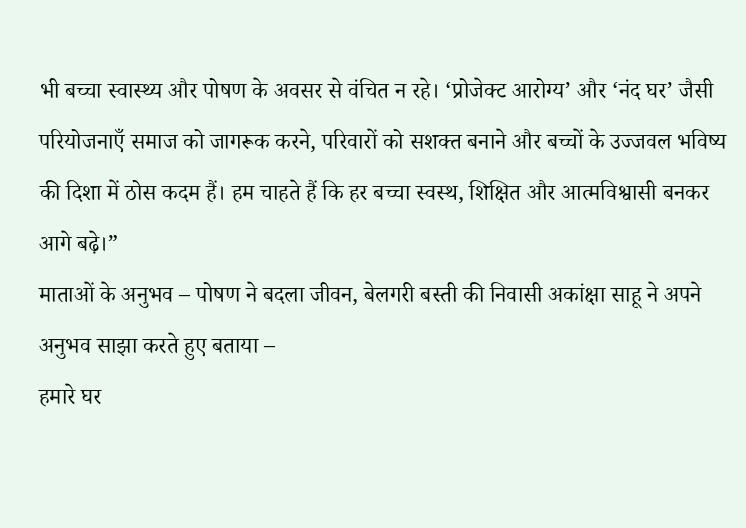भी बच्चा स्वास्थ्य और पोषण के अवसर से वंचित न रहे। ‘प्रोजेक्ट आरोग्य’ और ‘नंद घर’ जैसी परियोजनाएँ समाज को जागरूक करने, परिवारों को सशक्त बनाने और बच्चों के उज्जवल भविष्य की दिशा में ठोस कदम हैं। हम चाहते हैं कि हर बच्चा स्वस्थ, शिक्षित और आत्मविश्वासी बनकर आगे बढ़े।”
माताओं के अनुभव – पोषण ने बदला जीवन, बेलगरी बस्ती की निवासी अकांक्षा साहू ने अपने अनुभव साझा करते हुए बताया –
हमारे घर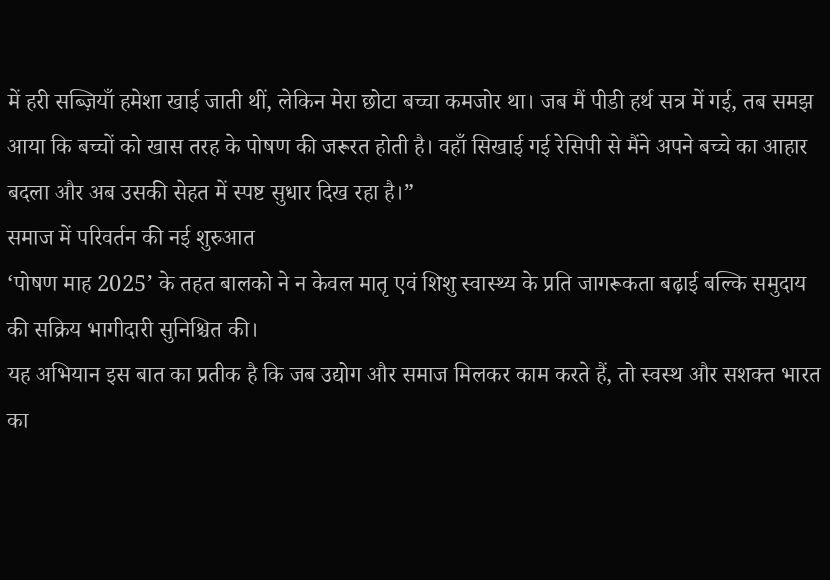में हरी सब्ज़ियाँ हमेशा खाई जाती थीं, लेकिन मेरा छोटा बच्चा कमजोर था। जब मैं पीडी हर्थ सत्र में गई, तब समझ आया कि बच्चों को खास तरह के पोषण की जरूरत होती है। वहाँ सिखाई गई रेसिपी से मैंने अपने बच्चे का आहार बदला और अब उसकी सेहत में स्पष्ट सुधार दिख रहा है।”
समाज में परिवर्तन की नई शुरुआत
‘पोषण माह 2025’ के तहत बालको ने न केवल मातृ एवं शिशु स्वास्थ्य के प्रति जागरूकता बढ़ाई बल्कि समुदाय की सक्रिय भागीदारी सुनिश्चित की।
यह अभियान इस बात का प्रतीक है कि जब उद्योग और समाज मिलकर काम करते हैं, तो स्वस्थ और सशक्त भारत का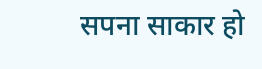सपना साकार हो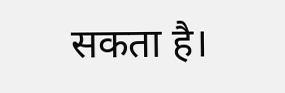सकता है।